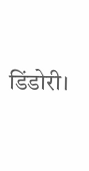डिंडोरी।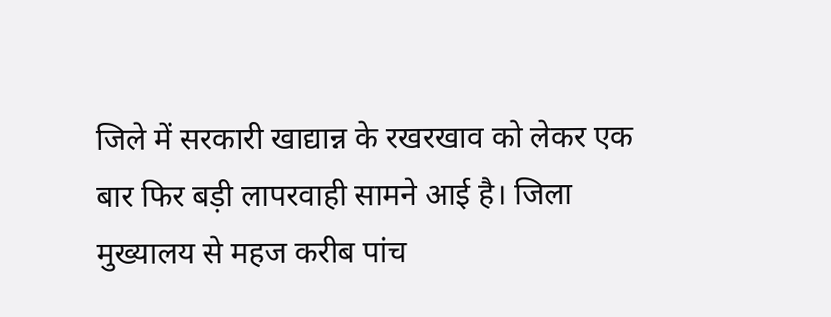जिले में सरकारी खाद्यान्न के रखरखाव को लेकर एक बार फिर बड़ी लापरवाही सामने आई है। जिला मुख्यालय से महज करीब पांच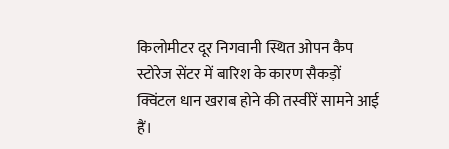किलोमीटर दूर निगवानी स्थित ओपन कैप स्टोरेज सेंटर में बारिश के कारण सैकड़ों क्विंटल धान खराब होने की तस्वीरें सामने आई हैं।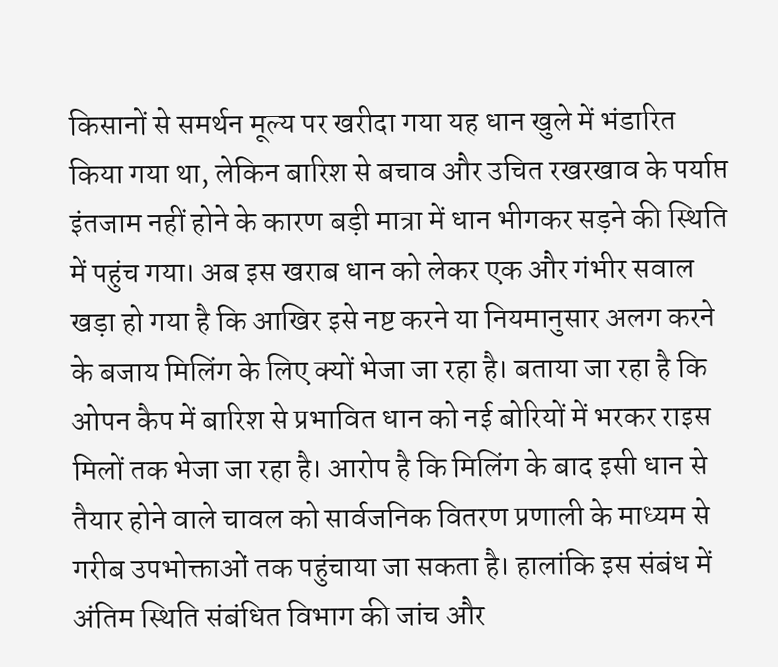किसानों से समर्थन मूल्य पर खरीदा गया यह धान खुले में भंडारित किया गया था, लेकिन बारिश से बचाव और उचित रखरखाव के पर्याप्त इंतजाम नहीं होने के कारण बड़ी मात्रा में धान भीगकर सड़ने की स्थिति में पहुंच गया। अब इस खराब धान को लेकर एक और गंभीर सवाल खड़ा हो गया है कि आखिर इसे नष्ट करने या नियमानुसार अलग करने के बजाय मिलिंग के लिए क्यों भेजा जा रहा है। बताया जा रहा है कि ओपन कैप में बारिश से प्रभावित धान को नई बोरियों में भरकर राइस मिलों तक भेजा जा रहा है। आरोप है कि मिलिंग के बाद इसी धान से तैयार होने वाले चावल को सार्वजनिक वितरण प्रणाली के माध्यम से गरीब उपभोक्ताओं तक पहुंचाया जा सकता है। हालांकि इस संबंध में अंतिम स्थिति संबंधित विभाग की जांच और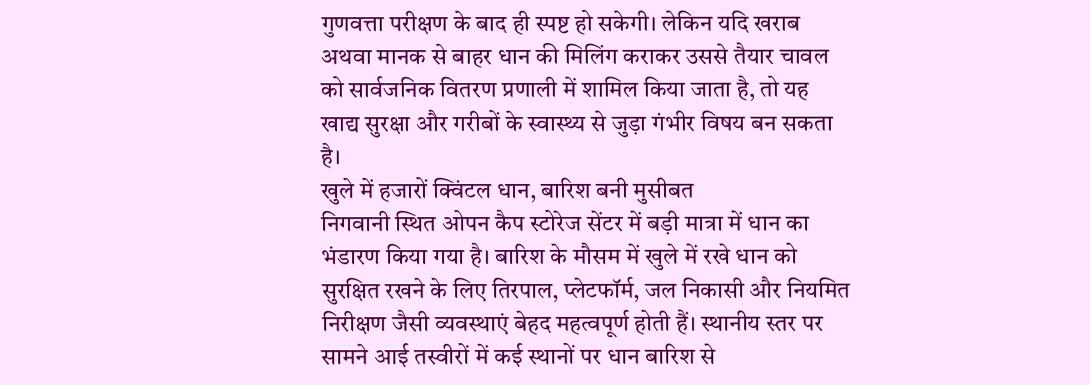गुणवत्ता परीक्षण के बाद ही स्पष्ट हो सकेगी। लेकिन यदि खराब अथवा मानक से बाहर धान की मिलिंग कराकर उससे तैयार चावल को सार्वजनिक वितरण प्रणाली में शामिल किया जाता है, तो यह खाद्य सुरक्षा और गरीबों के स्वास्थ्य से जुड़ा गंभीर विषय बन सकता है।
खुले में हजारों क्विंटल धान, बारिश बनी मुसीबत
निगवानी स्थित ओपन कैप स्टोरेज सेंटर में बड़ी मात्रा में धान का भंडारण किया गया है। बारिश के मौसम में खुले में रखे धान को सुरक्षित रखने के लिए तिरपाल, प्लेटफॉर्म, जल निकासी और नियमित निरीक्षण जैसी व्यवस्थाएं बेहद महत्वपूर्ण होती हैं। स्थानीय स्तर पर सामने आई तस्वीरों में कई स्थानों पर धान बारिश से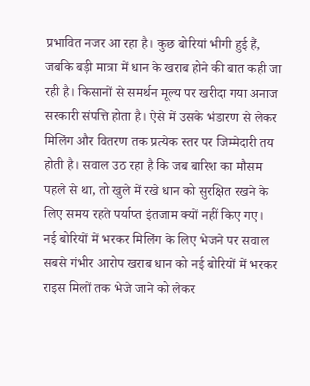प्रभावित नजर आ रहा है। कुछ बोरियां भीगी हुई हैं, जबकि बड़ी मात्रा में धान के खराब होने की बात कही जा रही है। किसानों से समर्थन मूल्य पर खरीदा गया अनाज सरकारी संपत्ति होता है। ऐसे में उसके भंडारण से लेकर मिलिंग और वितरण तक प्रत्येक स्तर पर जिम्मेदारी तय होती है। सवाल उठ रहा है कि जब बारिश का मौसम पहले से था, तो खुले में रखे धान को सुरक्षित रखने के लिए समय रहते पर्याप्त इंतजाम क्यों नहीं किए गए।
नई बोरियों में भरकर मिलिंग के लिए भेजने पर सवाल
सबसे गंभीर आरोप खराब धान को नई बोरियों में भरकर राइस मिलों तक भेजे जाने को लेकर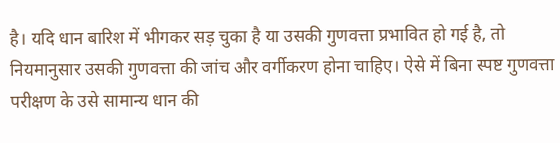है। यदि धान बारिश में भीगकर सड़ चुका है या उसकी गुणवत्ता प्रभावित हो गई है, तो नियमानुसार उसकी गुणवत्ता की जांच और वर्गीकरण होना चाहिए। ऐसे में बिना स्पष्ट गुणवत्ता परीक्षण के उसे सामान्य धान की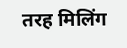तरह मिलिंग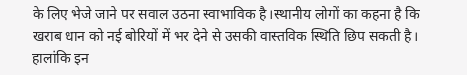के लिए भेजे जाने पर सवाल उठना स्वाभाविक है।स्थानीय लोगों का कहना है कि खराब धान को नई बोरियों में भर देने से उसकी वास्तविक स्थिति छिप सकती है। हालांकि इन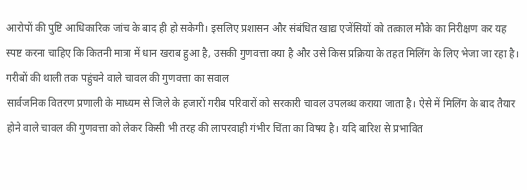आरोपों की पुष्टि आधिकारिक जांच के बाद ही हो सकेगी। इसलिए प्रशासन और संबंधित खाद्य एजेंसियों को तत्काल मौके का निरीक्षण कर यह स्पष्ट करना चाहिए कि कितनी मात्रा में धान खराब हुआ है, उसकी गुणवत्ता क्या है और उसे किस प्रक्रिया के तहत मिलिंग के लिए भेजा जा रहा है।
गरीबों की थाली तक पहुंचने वाले चावल की गुणवत्ता का सवाल
सार्वजनिक वितरण प्रणाली के माध्यम से जिले के हजारों गरीब परिवारों को सरकारी चावल उपलब्ध कराया जाता है। ऐसे में मिलिंग के बाद तैयार होने वाले चावल की गुणवत्ता को लेकर किसी भी तरह की लापरवाही गंभीर चिंता का विषय है। यदि बारिश से प्रभावित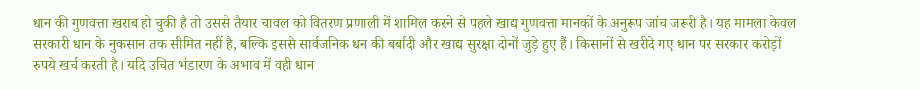धान की गुणवत्ता खराब हो चुकी है तो उससे तैयार चावल को वितरण प्रणाली में शामिल करने से पहले खाद्य गुणवत्ता मानकों के अनुरूप जांच जरूरी है। यह मामला केवल सरकारी धान के नुकसान तक सीमित नहीं है, बल्कि इससे सार्वजनिक धन की बर्बादी और खाद्य सुरक्षा दोनों जुड़े हुए हैं। किसानों से खरीदे गए धान पर सरकार करोड़ों रुपये खर्च करती है। यदि उचित भंडारण के अभाव में वही धान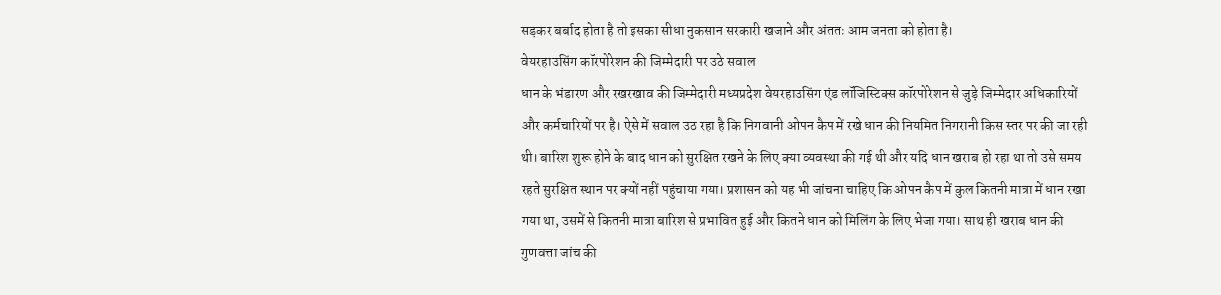सड़कर बर्बाद होता है तो इसका सीधा नुकसान सरकारी खजाने और अंततः आम जनता को होता है।
वेयरहाउसिंग कॉरपोरेशन की जिम्मेदारी पर उठे सवाल
धान के भंडारण और रखरखाव की जिम्मेदारी मध्यप्रदेश वेयरहाउसिंग एंड लॉजिस्टिक्स कॉरपोरेशन से जुड़े जिम्मेदार अधिकारियों और कर्मचारियों पर है। ऐसे में सवाल उठ रहा है कि निगवानी ओपन कैप में रखे धान की नियमित निगरानी किस स्तर पर की जा रही थी। बारिश शुरू होने के बाद धान को सुरक्षित रखने के लिए क्या व्यवस्था की गई थी और यदि धान खराब हो रहा था तो उसे समय रहते सुरक्षित स्थान पर क्यों नहीं पहुंचाया गया। प्रशासन को यह भी जांचना चाहिए कि ओपन कैप में कुल कितनी मात्रा में धान रखा गया था, उसमें से कितनी मात्रा बारिश से प्रभावित हुई और कितने धान को मिलिंग के लिए भेजा गया। साथ ही खराब धान की गुणवत्ता जांच की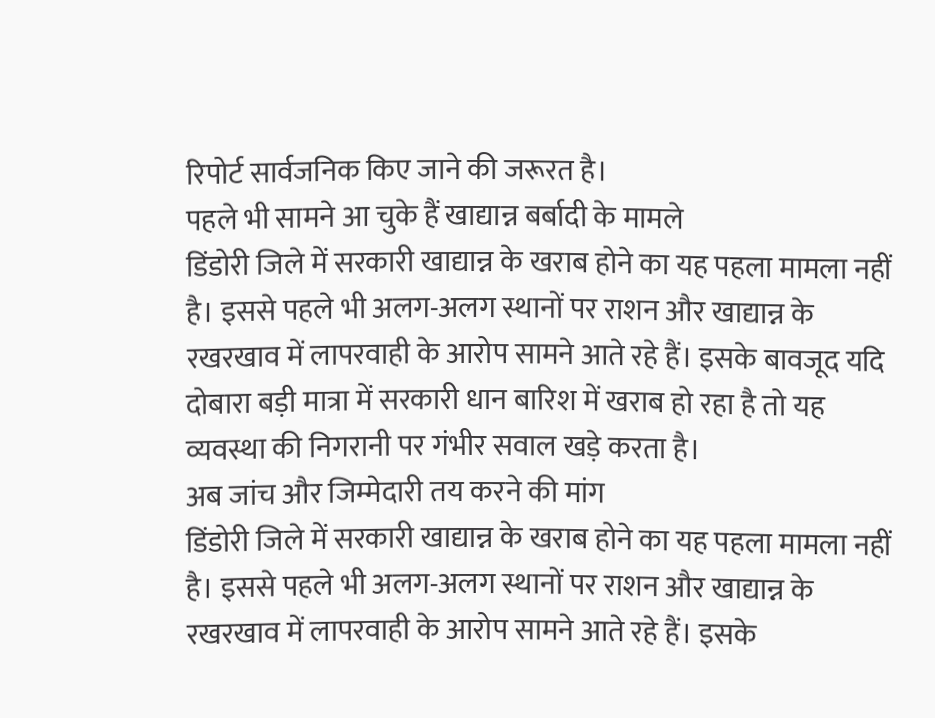रिपोर्ट सार्वजनिक किए जाने की जरूरत है।
पहले भी सामने आ चुके हैं खाद्यान्न बर्बादी के मामले
डिंडोरी जिले में सरकारी खाद्यान्न के खराब होने का यह पहला मामला नहीं है। इससे पहले भी अलग-अलग स्थानों पर राशन और खाद्यान्न के रखरखाव में लापरवाही के आरोप सामने आते रहे हैं। इसके बावजूद यदि दोबारा बड़ी मात्रा में सरकारी धान बारिश में खराब हो रहा है तो यह व्यवस्था की निगरानी पर गंभीर सवाल खड़े करता है।
अब जांच और जिम्मेदारी तय करने की मांग
डिंडोरी जिले में सरकारी खाद्यान्न के खराब होने का यह पहला मामला नहीं है। इससे पहले भी अलग-अलग स्थानों पर राशन और खाद्यान्न के रखरखाव में लापरवाही के आरोप सामने आते रहे हैं। इसके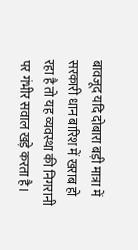बावजूद यदि दोबारा बड़ी मात्रा में सरकारी धान बारिश में खराब हो रहा है तो यह व्यवस्था की निगरानी पर गंभीर सवाल खड़े करता है।